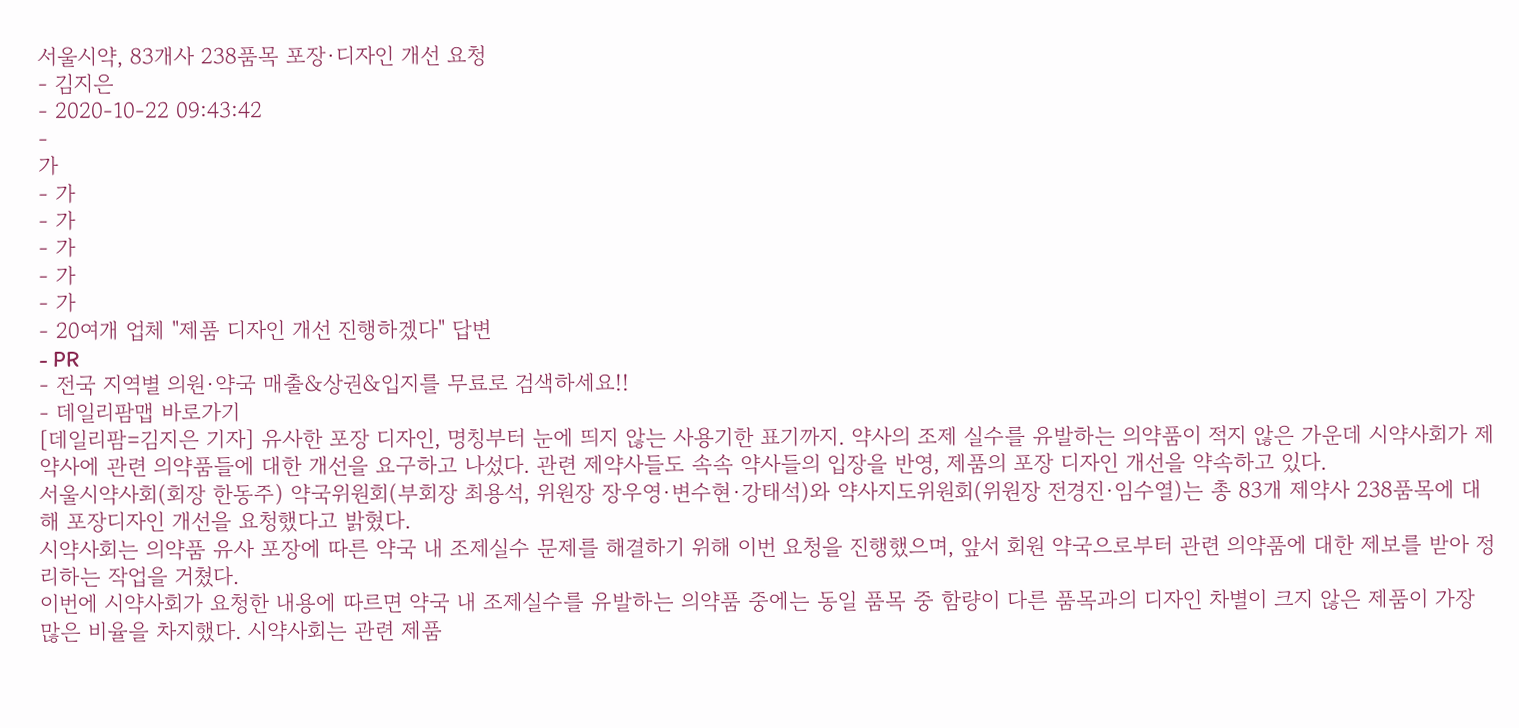서울시약, 83개사 238품목 포장·디자인 개선 요청
- 김지은
- 2020-10-22 09:43:42
-
가
- 가
- 가
- 가
- 가
- 가
- 20여개 업체 "제품 디자인 개선 진행하겠다" 답변
- PR
- 전국 지역별 의원·약국 매출&상권&입지를 무료로 검색하세요!!
- 데일리팜맵 바로가기
[데일리팜=김지은 기자] 유사한 포장 디자인, 명칭부터 눈에 띄지 않는 사용기한 표기까지. 약사의 조제 실수를 유발하는 의약품이 적지 않은 가운데 시약사회가 제약사에 관련 의약품들에 대한 개선을 요구하고 나섰다. 관련 제약사들도 속속 약사들의 입장을 반영, 제품의 포장 디자인 개선을 약속하고 있다.
서울시약사회(회장 한동주) 약국위원회(부회장 최용석, 위원장 장우영·변수현·강태석)와 약사지도위원회(위원장 전경진·임수열)는 총 83개 제약사 238품목에 대해 포장디자인 개선을 요청했다고 밝혔다.
시약사회는 의약품 유사 포장에 따른 약국 내 조제실수 문제를 해결하기 위해 이번 요청을 진행했으며, 앞서 회원 약국으로부터 관련 의약품에 대한 제보를 받아 정리하는 작업을 거쳤다.
이번에 시약사회가 요청한 내용에 따르면 약국 내 조제실수를 유발하는 의약품 중에는 동일 품목 중 함량이 다른 품목과의 디자인 차별이 크지 않은 제품이 가장 많은 비율을 차지했다. 시약사회는 관련 제품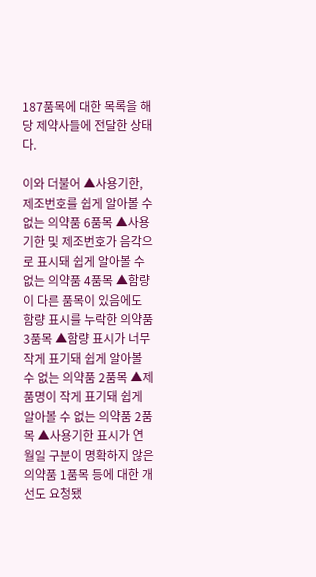187품목에 대한 목록을 해당 제약사들에 전달한 상태다.

이와 더불어 ▲사용기한, 제조번호를 쉽게 알아볼 수 없는 의약품 6품목 ▲사용기한 및 제조번호가 음각으로 표시돼 쉽게 알아볼 수 없는 의약품 4품목 ▲함량이 다른 품목이 있음에도 함량 표시를 누락한 의약품 3품목 ▲함량 표시가 너무 작게 표기돼 쉽게 알아볼 수 없는 의약품 2품목 ▲제품명이 작게 표기돼 쉽게 알아볼 수 없는 의약품 2품목 ▲사용기한 표시가 연월일 구분이 명확하지 않은 의약품 1품목 등에 대한 개선도 요청됐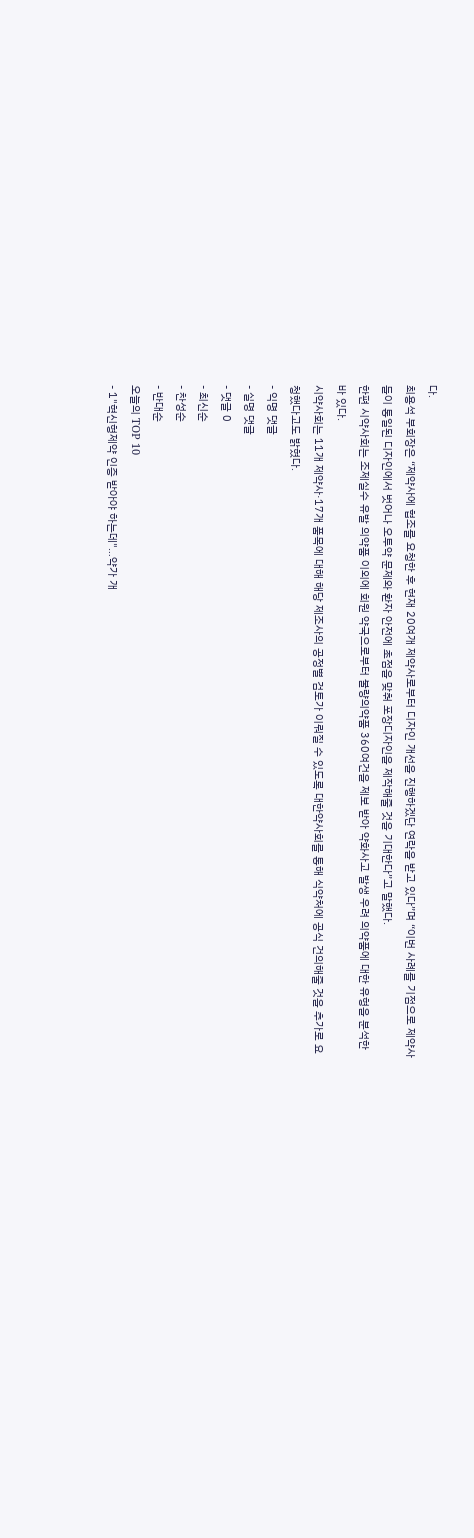다.
최용석 부회장은 “제약사에 협조를 요청한 후 현재 20여개 제약사로부터 디자인 개선을 진행하겠단 연락을 받고 있다”며 “이번 사례를 기점으로 제약사들이 통일된 디자인에서 벗어나 오투약 문제와 환자 안전에 초점을 맞춰 포장디자인을 제작해줄 것을 기대한다”고 말했다.
한편 시약사회는 조제실수 유발 의약품 이외에 회원 약국으로부터 불량의약품 360여건을 제보 받아 약화사고 발생 우려 의약품에 대한 유형을 분석한 바 있다.
시약사회는 11개 제약사·17개 품목에 대해 해당 제조사의 공정별 검토가 이뤄질 수 있도록 대한약사회를 통해 식약처에 공식 건의해줄 것을 추가로 요청했다고도 밝혔다.
- 익명 댓글
- 실명 댓글
- 댓글 0
- 최신순
- 찬성순
- 반대순
오늘의 TOP 10
- 1"혁신형제약 인증 받아야 하는데"…약가 개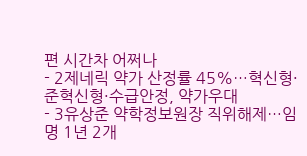편 시간차 어쩌나
- 2제네릭 약가 산정률 45%…혁신형·준혁신형·수급안정, 약가우대
- 3유상준 약학정보원장 직위해제…임명 1년 2개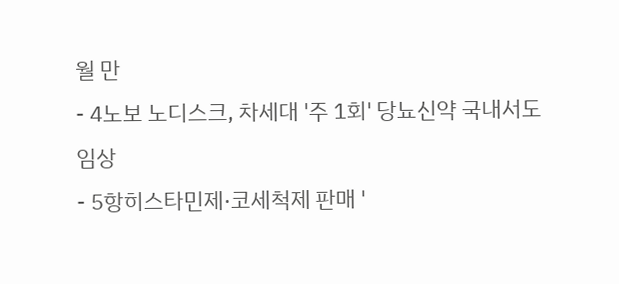월 만
- 4노보 노디스크, 차세대 '주 1회' 당뇨신약 국내서도 임상
- 5항히스타민제·코세척제 판매 '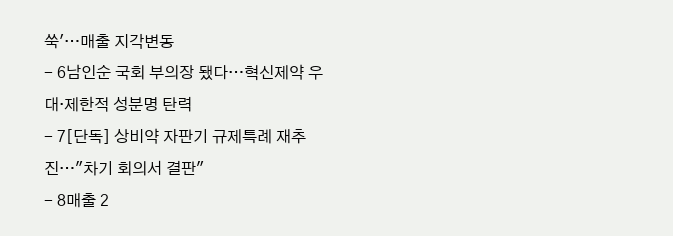쑥'…매출 지각변동
- 6남인순 국회 부의장 됐다…혁신제약 우대·제한적 성분명 탄력
- 7[단독] 상비약 자판기 규제특례 재추진…"차기 회의서 결판"
- 8매출 2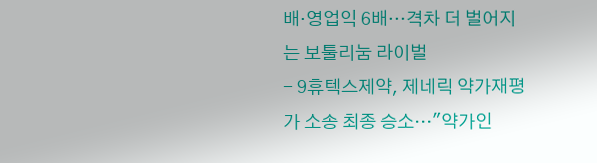배·영업익 6배…격차 더 벌어지는 보툴리눔 라이벌
- 9휴텍스제약, 제네릭 약가재평가 소송 최종 승소…"약가인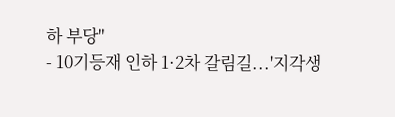하 부당"
- 10기등재 인하 1·2차 갈림길...'지각생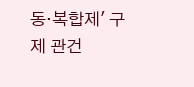동·복합제' 구제 관건